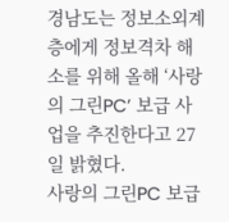경남도는 정보소외계층에게 정보격차 해소를 위해 올해 ‘사랑의 그린PC’ 보급 사업을 추진한다고 27일 밝혔다.
사랑의 그린PC 보급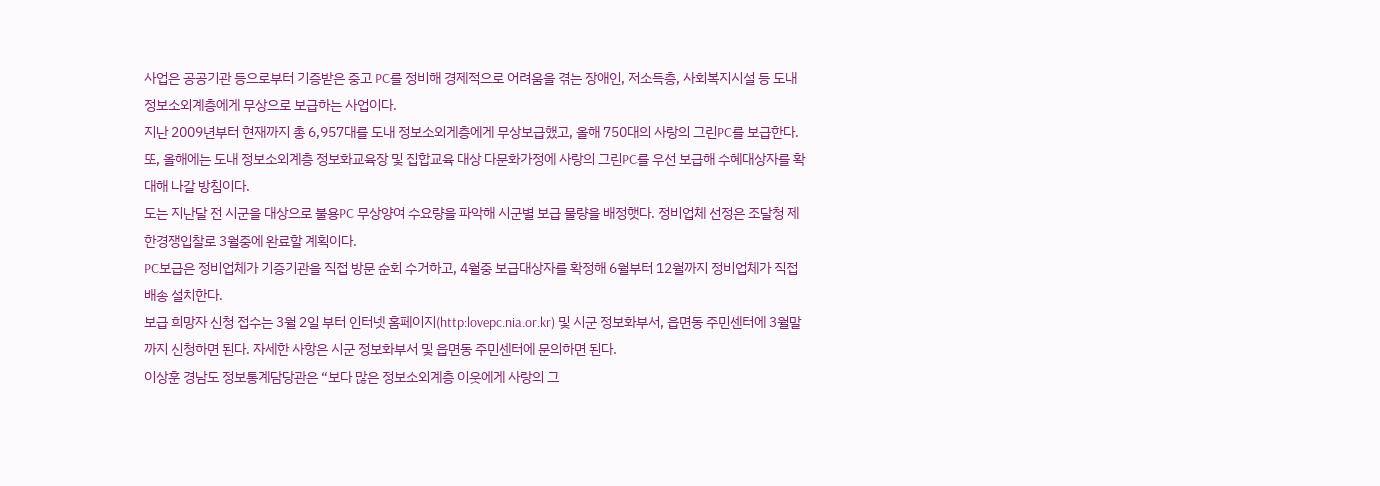사업은 공공기관 등으로부터 기증받은 중고 PC를 정비해 경제적으로 어려움을 겪는 장애인, 저소득층, 사회복지시설 등 도내 정보소외계층에게 무상으로 보급하는 사업이다.
지난 2009년부터 현재까지 총 6,957대를 도내 정보소외게층에게 무상보급했고, 올해 750대의 사랑의 그린PC를 보급한다. 또, 올해에는 도내 정보소외계층 정보화교육장 및 집합교육 대상 다문화가정에 사랑의 그린PC를 우선 보급해 수혜대상자를 확대해 나갈 방침이다.
도는 지난달 전 시군을 대상으로 불용PC 무상양여 수요량을 파악해 시군별 보급 물량을 배정햇다. 정비업체 선정은 조달청 제한경쟁입찰로 3월중에 완료할 계획이다.
PC보급은 정비업체가 기증기관을 직접 방문 순회 수거하고, 4월중 보급대상자를 확정해 6월부터 12월까지 정비업체가 직접 배송 설치한다.
보급 희망자 신청 접수는 3월 2일 부터 인터넷 홈페이지(http:lovepc.nia.or.kr) 및 시군 정보화부서, 읍면동 주민센터에 3월말까지 신청하면 된다. 자세한 사항은 시군 정보화부서 및 읍면동 주민센터에 문의하면 된다.
이상훈 경남도 정보통계담당관은 “보다 많은 정보소외계층 이웃에게 사랑의 그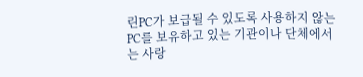린PC가 보급될 수 있도록 사용하지 않는 PC를 보유하고 있는 기관이나 단체에서는 사랑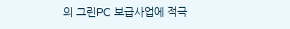의 그린PC 보급사업에 적극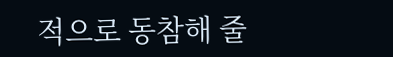적으로 동참해 줄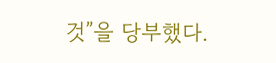것”을 당부했다.